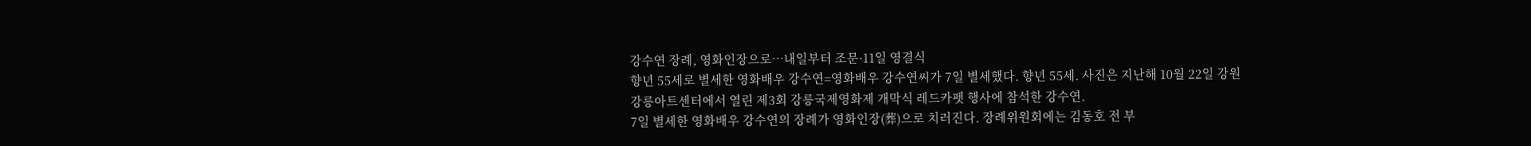강수연 장례, 영화인장으로…내일부터 조문·11일 영결식
향년 55세로 별세한 영화배우 강수연=영화배우 강수연씨가 7일 별세했다. 향년 55세. 사진은 지난해 10월 22일 강원 강릉아트센터에서 열린 제3회 강릉국제영화제 개막식 레드카펫 행사에 참석한 강수연.
7일 별세한 영화배우 강수연의 장례가 영화인장(葬)으로 치러진다. 장례위원회에는 김동호 전 부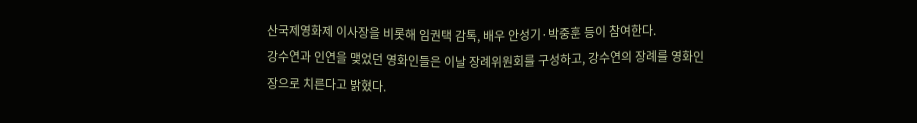산국제영화제 이사장을 비롯해 임권택 감톡, 배우 안성기·박중훈 등이 참여한다.
강수연과 인연을 맺었던 영화인들은 이날 장례위원회를 구성하고, 강수연의 장례를 영화인장으로 치른다고 밝혔다.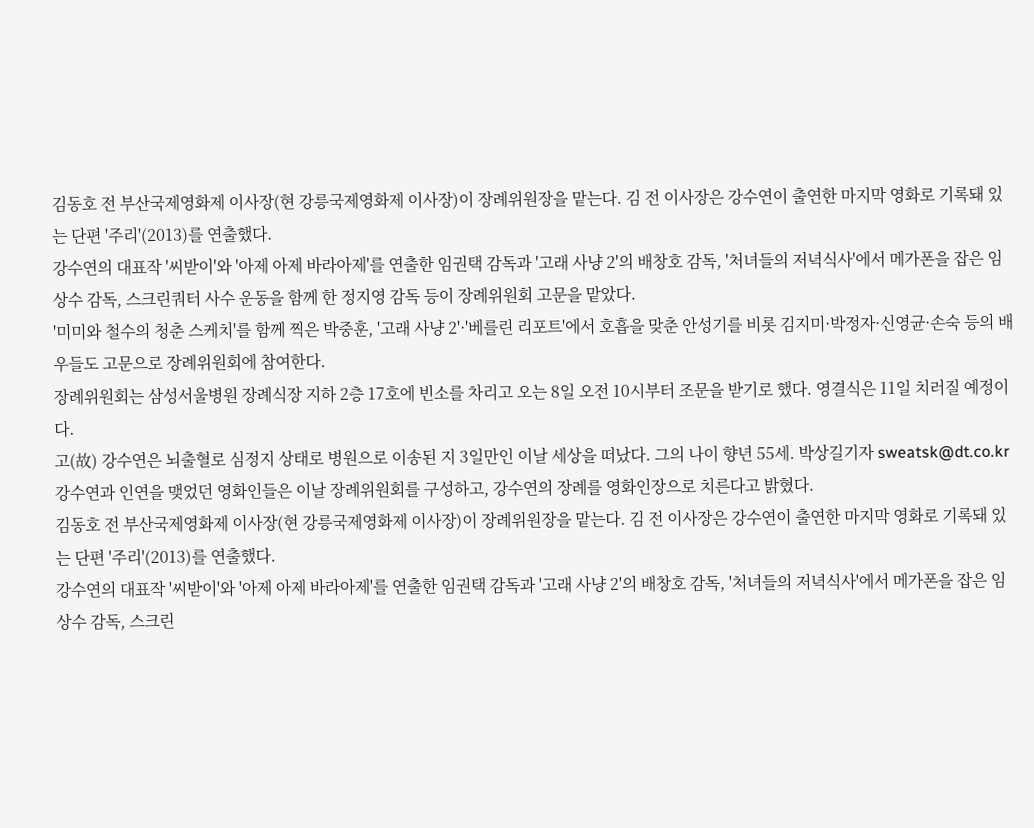김동호 전 부산국제영화제 이사장(현 강릉국제영화제 이사장)이 장례위원장을 맡는다. 김 전 이사장은 강수연이 출연한 마지막 영화로 기록돼 있는 단편 '주리'(2013)를 연출했다.
강수연의 대표작 '씨받이'와 '아제 아제 바라아제'를 연출한 임권택 감독과 '고래 사냥 2'의 배창호 감독, '처녀들의 저녁식사'에서 메가폰을 잡은 임상수 감독, 스크린쿼터 사수 운동을 함께 한 정지영 감독 등이 장례위원회 고문을 맡았다.
'미미와 철수의 청춘 스케치'를 함께 찍은 박중훈, '고래 사냥 2'·'베를린 리포트'에서 호흡을 맞춘 안성기를 비롯 김지미·박정자·신영균·손숙 등의 배우들도 고문으로 장례위원회에 참여한다.
장례위원회는 삼성서울병원 장례식장 지하 2층 17호에 빈소를 차리고 오는 8일 오전 10시부터 조문을 받기로 했다. 영결식은 11일 치러질 예정이다.
고(故) 강수연은 뇌출혈로 심정지 상태로 병원으로 이송된 지 3일만인 이날 세상을 떠났다. 그의 나이 향년 55세. 박상길기자 sweatsk@dt.co.kr
강수연과 인연을 맺었던 영화인들은 이날 장례위원회를 구성하고, 강수연의 장례를 영화인장으로 치른다고 밝혔다.
김동호 전 부산국제영화제 이사장(현 강릉국제영화제 이사장)이 장례위원장을 맡는다. 김 전 이사장은 강수연이 출연한 마지막 영화로 기록돼 있는 단편 '주리'(2013)를 연출했다.
강수연의 대표작 '씨받이'와 '아제 아제 바라아제'를 연출한 임권택 감독과 '고래 사냥 2'의 배창호 감독, '처녀들의 저녁식사'에서 메가폰을 잡은 임상수 감독, 스크린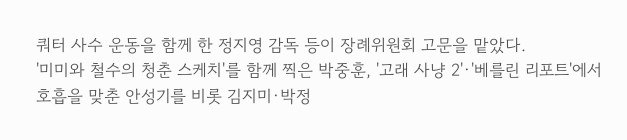쿼터 사수 운동을 함께 한 정지영 감독 등이 장례위원회 고문을 맡았다.
'미미와 철수의 청춘 스케치'를 함께 찍은 박중훈, '고래 사냥 2'·'베를린 리포트'에서 호흡을 맞춘 안성기를 비롯 김지미·박정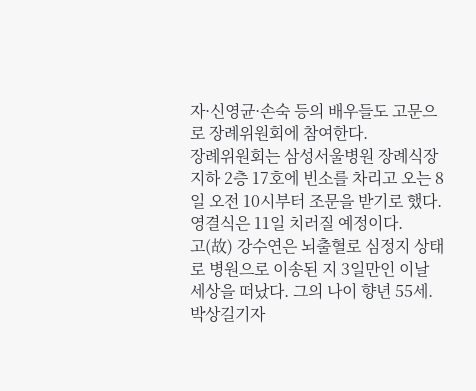자·신영균·손숙 등의 배우들도 고문으로 장례위원회에 참여한다.
장례위원회는 삼성서울병원 장례식장 지하 2층 17호에 빈소를 차리고 오는 8일 오전 10시부터 조문을 받기로 했다. 영결식은 11일 치러질 예정이다.
고(故) 강수연은 뇌출혈로 심정지 상태로 병원으로 이송된 지 3일만인 이날 세상을 떠났다. 그의 나이 향년 55세. 박상길기자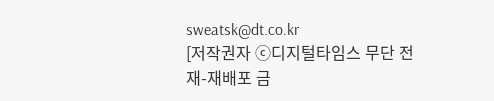sweatsk@dt.co.kr
[저작권자 ⓒ디지털타임스 무단 전재-재배포 금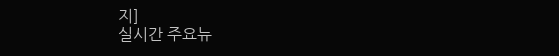지]
실시간 주요뉴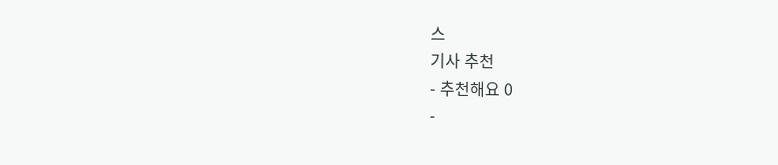스
기사 추천
- 추천해요 0
-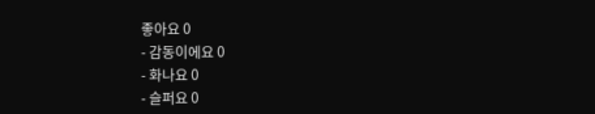좋아요 0
- 감동이에요 0
- 화나요 0
- 슬퍼요 0